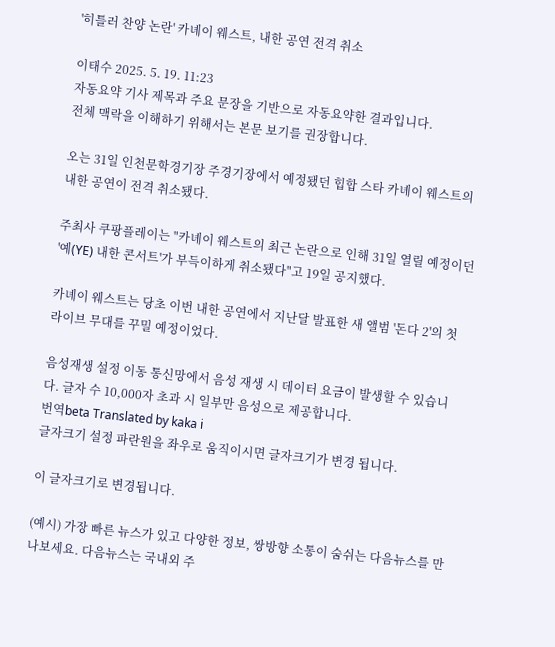'히틀러 찬양 논란' 카녜이 웨스트, 내한 공연 전격 취소

이태수 2025. 5. 19. 11:23
자동요약 기사 제목과 주요 문장을 기반으로 자동요약한 결과입니다.
전체 맥락을 이해하기 위해서는 본문 보기를 권장합니다.

오는 31일 인천문학경기장 주경기장에서 예정됐던 힙합 스타 카녜이 웨스트의 내한 공연이 전격 취소됐다.

주최사 쿠팡플레이는 "카녜이 웨스트의 최근 논란으로 인해 31일 열릴 예정이던 '예(YE) 내한 콘서트'가 부득이하게 취소됐다"고 19일 공지했다.

카녜이 웨스트는 당초 이번 내한 공연에서 지난달 발표한 새 앨범 '돈다 2'의 첫 라이브 무대를 꾸밀 예정이었다.

음성재생 설정 이동 통신망에서 음성 재생 시 데이터 요금이 발생할 수 있습니다. 글자 수 10,000자 초과 시 일부만 음성으로 제공합니다.
번역beta Translated by kaka i
글자크기 설정 파란원을 좌우로 움직이시면 글자크기가 변경 됩니다.

이 글자크기로 변경됩니다.

(예시) 가장 빠른 뉴스가 있고 다양한 정보, 쌍방향 소통이 숨쉬는 다음뉴스를 만나보세요. 다음뉴스는 국내외 주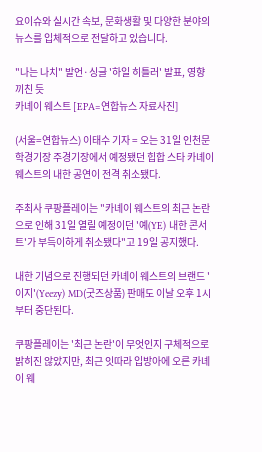요이슈와 실시간 속보, 문화생활 및 다양한 분야의 뉴스를 입체적으로 전달하고 있습니다.

"나는 나치" 발언·싱글 '하일 히틀러' 발표, 영향 끼친 듯
카녜이 웨스트 [EPA=연합뉴스 자료사진]

(서울=연합뉴스) 이태수 기자 = 오는 31일 인천문학경기장 주경기장에서 예정됐던 힙합 스타 카녜이 웨스트의 내한 공연이 전격 취소됐다.

주최사 쿠팡플레이는 "카녜이 웨스트의 최근 논란으로 인해 31일 열릴 예정이던 '예(YE) 내한 콘서트'가 부득이하게 취소됐다"고 19일 공지했다.

내한 기념으로 진행되던 카녜이 웨스트의 브랜드 '이지'(Yeezy) MD(굿즈상품) 판매도 이날 오후 1시부터 중단된다.

쿠팡플레이는 '최근 논란'이 무엇인지 구체적으로 밝히진 않았지만, 최근 잇따라 입방아에 오른 카녜이 웨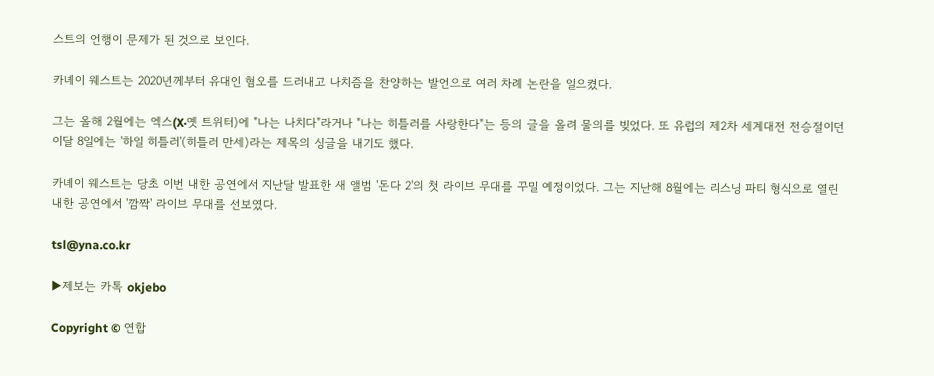스트의 언행이 문제가 된 것으로 보인다.

카녜이 웨스트는 2020년께부터 유대인 혐오를 드러내고 나치즘을 찬양하는 발언으로 여러 차례 논란을 일으켰다.

그는 올해 2월에는 엑스(X·옛 트위터)에 "나는 나치다"라거나 "나는 히틀러를 사랑한다"는 등의 글을 올려 물의를 빚었다. 또 유럽의 제2차 세계대전 전승절이던 이달 8일에는 '하일 히틀러'(히틀러 만세)라는 제목의 싱글을 내기도 했다.

카녜이 웨스트는 당초 이번 내한 공연에서 지난달 발표한 새 앨범 '돈다 2'의 첫 라이브 무대를 꾸밀 예정이었다. 그는 지난해 8월에는 리스닝 파티 형식으로 열린 내한 공연에서 '깜짝' 라이브 무대를 선보였다.

tsl@yna.co.kr

▶제보는 카톡 okjebo

Copyright © 연합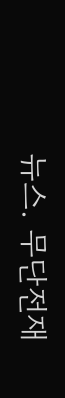뉴스. 무단전재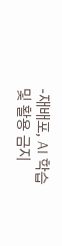-재배포, AI 학습 및 활용 금지